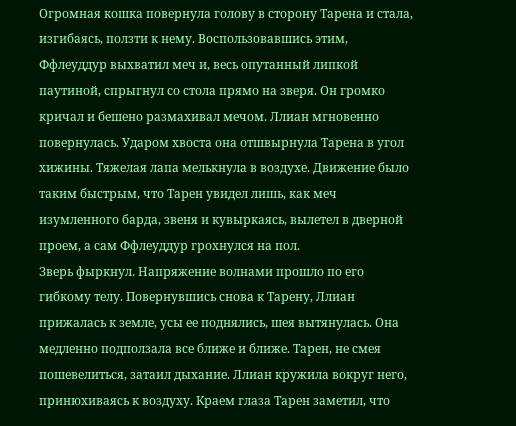Огромная кошка повернула голову в сторону Тарена и стала, изгибаясь, ползти к нему. Воспользовавшись этим, Ффлеуддур выхватил меч и, весь опутанный липкой паутиной, спрыгнул со стола прямо на зверя. Он громко кричал и бешено размахивал мечом. Ллиан мгновенно повернулась. Ударом хвоста она отшвырнула Тарена в угол хижины. Тяжелая лапа мелькнула в воздухе. Движение было таким быстрым, что Тарен увидел лишь, как меч изумленного барда, звеня и кувыркаясь, вылетел в дверной проем, а сам Ффлеуддур грохнулся на пол.
Зверь фыркнул. Напряжение волнами прошло по его гибкому телу. Повернувшись снова к Тарену, Ллиан прижалась к земле, усы ее поднялись, шея вытянулась. Она медленно подползала все ближе и ближе. Тарен, не смея пошевелиться, затаил дыхание. Ллиан кружила вокруг него, принюхиваясь к воздуху. Краем глаза Тарен заметил, что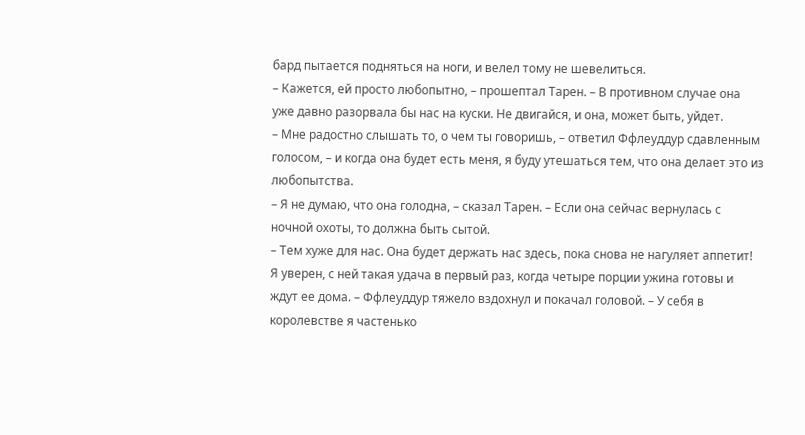бард пытается подняться на ноги, и велел тому не шевелиться.
– Кажется, ей просто любопытно, – прошептал Тарен. – В противном случае она уже давно разорвала бы нас на куски. Не двигайся, и она, может быть, уйдет.
– Мне радостно слышать то, о чем ты говоришь, – ответил Ффлеуддур сдавленным голосом, – и когда она будет есть меня, я буду утешаться тем, что она делает это из любопытства.
– Я не думаю, что она голодна, – сказал Тарен. – Если она сейчас вернулась с ночной охоты, то должна быть сытой.
– Тем хуже для нас. Она будет держать нас здесь, пока снова не нагуляет аппетит! Я уверен, с ней такая удача в первый раз, когда четыре порции ужина готовы и ждут ее дома. – Ффлеуддур тяжело вздохнул и покачал головой. – У себя в королевстве я частенько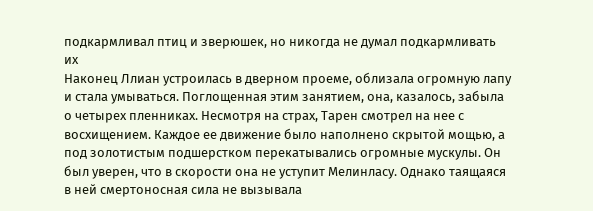подкармливал птиц и зверюшек, но никогда не думал подкармливать их
Наконец Ллиан устроилась в дверном проеме, облизала огромную лапу и стала умываться. Поглощенная этим занятием, она, казалось, забыла о четырех пленниках. Несмотря на страх, Тарен смотрел на нее с восхищением. Каждое ее движение было наполнено скрытой мощью, а под золотистым подшерстком перекатывались огромные мускулы. Он был уверен, что в скорости она не уступит Мелинласу. Однако таящаяся в ней смертоносная сила не вызывала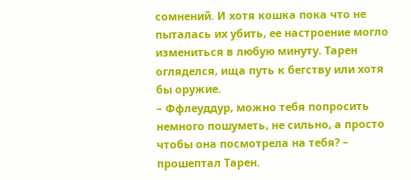сомнений. И хотя кошка пока что не пыталась их убить, ее настроение могло измениться в любую минуту. Тарен огляделся, ища путь к бегству или хотя бы оружие.
– Ффлеуддур, можно тебя попросить немного пошуметь, не сильно, а просто чтобы она посмотрела на тебя? – прошептал Тарен.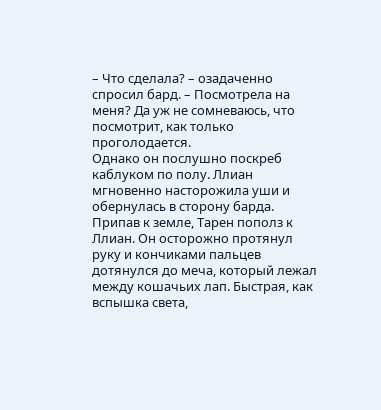– Что сделала? – озадаченно спросил бард. – Посмотрела на меня? Да уж не сомневаюсь, что посмотрит, как только проголодается.
Однако он послушно поскреб каблуком по полу. Ллиан мгновенно насторожила уши и обернулась в сторону барда.
Припав к земле, Тарен пополз к Ллиан. Он осторожно протянул руку и кончиками пальцев дотянулся до меча, который лежал между кошачьих лап. Быстрая, как вспышка света,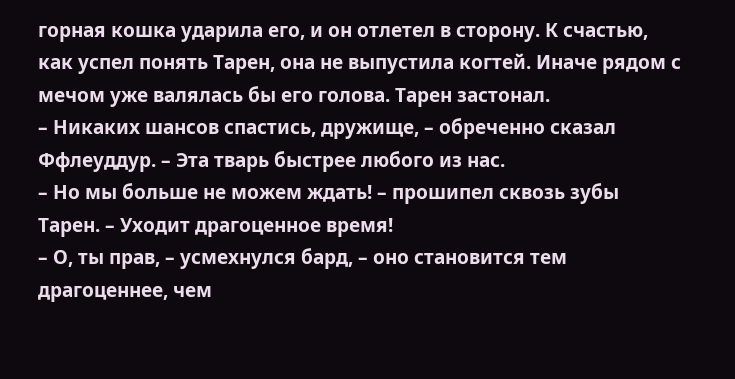горная кошка ударила его, и он отлетел в сторону. К счастью, как успел понять Тарен, она не выпустила когтей. Иначе рядом с мечом уже валялась бы его голова. Тарен застонал.
– Никаких шансов спастись, дружище, – обреченно сказал Ффлеуддур. – Эта тварь быстрее любого из нас.
– Но мы больше не можем ждать! – прошипел сквозь зубы Тарен. – Уходит драгоценное время!
– О, ты прав, – усмехнулся бард, – оно становится тем драгоценнее, чем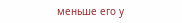меньше его у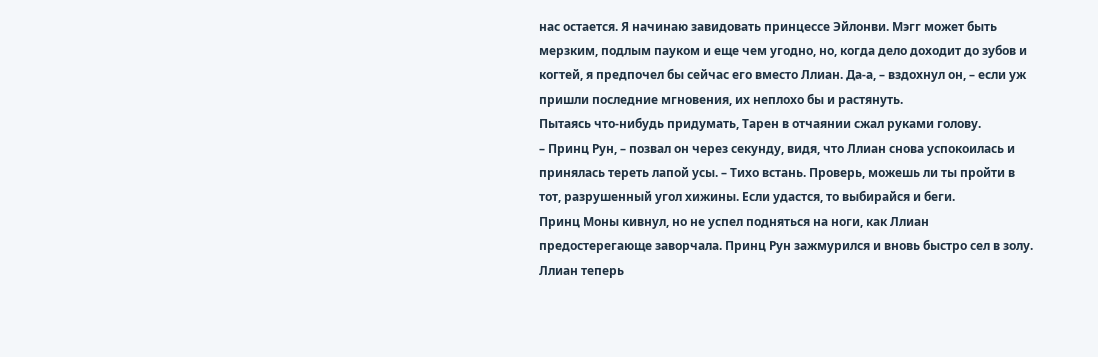нас остается. Я начинаю завидовать принцессе Эйлонви. Мэгг может быть мерзким, подлым пауком и еще чем угодно, но, когда дело доходит до зубов и когтей, я предпочел бы сейчас его вместо Ллиан. Да-а, – вздохнул он, – если уж пришли последние мгновения, их неплохо бы и растянуть.
Пытаясь что-нибудь придумать, Тарен в отчаянии сжал руками голову.
– Принц Рун, – позвал он через секунду, видя, что Ллиан снова успокоилась и принялась тереть лапой усы. – Тихо встань. Проверь, можешь ли ты пройти в тот, разрушенный угол хижины. Если удастся, то выбирайся и беги.
Принц Моны кивнул, но не успел подняться на ноги, как Ллиан предостерегающе заворчала. Принц Рун зажмурился и вновь быстро сел в золу. Ллиан теперь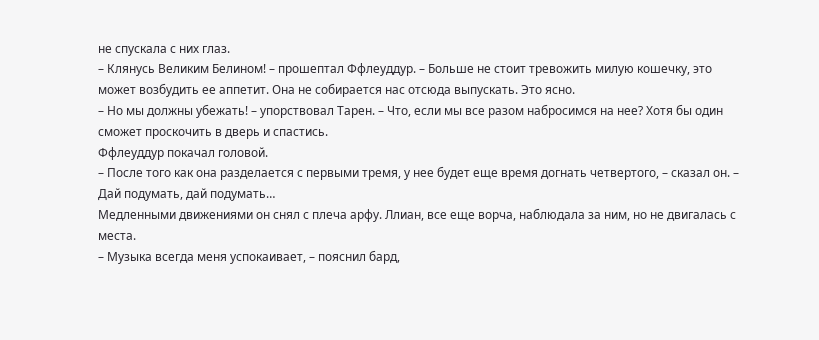не спускала с них глаз.
– Клянусь Великим Белином! – прошептал Ффлеуддур. – Больше не стоит тревожить милую кошечку, это может возбудить ее аппетит. Она не собирается нас отсюда выпускать. Это ясно.
– Но мы должны убежать! – упорствовал Тарен. – Что, если мы все разом набросимся на нее? Хотя бы один сможет проскочить в дверь и спастись.
Ффлеуддур покачал головой.
– После того как она разделается с первыми тремя, у нее будет еще время догнать четвертого, – сказал он. – Дай подумать, дай подумать…
Медленными движениями он снял с плеча арфу. Ллиан, все еще ворча, наблюдала за ним, но не двигалась с места.
– Музыка всегда меня успокаивает, – пояснил бард,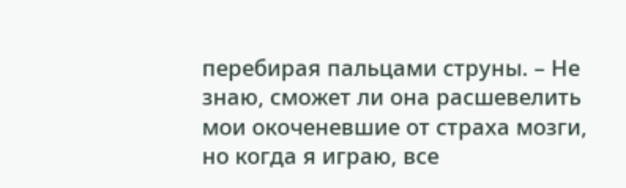перебирая пальцами струны. – Не знаю, сможет ли она расшевелить мои окоченевшие от страха мозги, но когда я играю, все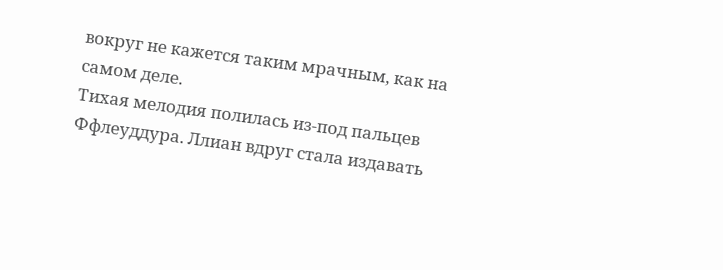вокруг не кажется таким мрачным, как на самом деле.
Тихая мелодия полилась из-под пальцев Ффлеуддура. Ллиан вдруг стала издавать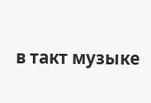в такт музыке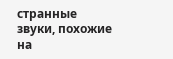странные звуки, похожие на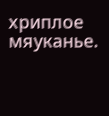хриплое мяуканье.